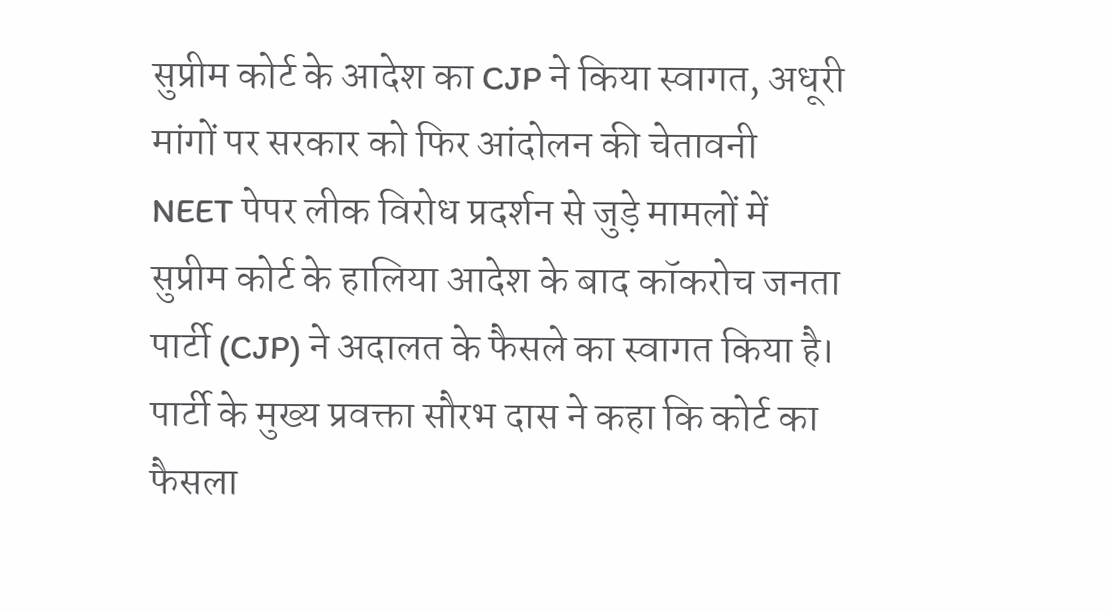सुप्रीम कोर्ट के आदेश का CJP ने किया स्वागत, अधूरी मांगों पर सरकार को फिर आंदोलन की चेतावनी
NEET पेपर लीक विरोध प्रदर्शन से जुड़े मामलों में सुप्रीम कोर्ट के हालिया आदेश के बाद कॉकरोच जनता पार्टी (CJP) ने अदालत के फैसले का स्वागत किया है। पार्टी के मुख्य प्रवक्ता सौरभ दास ने कहा कि कोर्ट का फैसला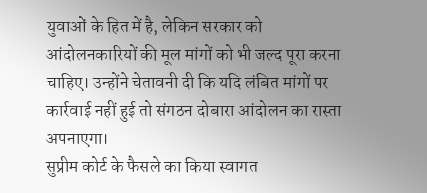युवाओं के हित में है, लेकिन सरकार को आंदोलनकारियों की मूल मांगों को भी जल्द पूरा करना चाहिए। उन्होंने चेतावनी दी कि यदि लंबित मांगों पर कार्रवाई नहीं हुई तो संगठन दोबारा आंदोलन का रास्ता अपनाएगा।
सुप्रीम कोर्ट के फैसले का किया स्वागत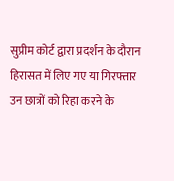सुप्रीम कोर्ट द्वारा प्रदर्शन के दौरान हिरासत में लिए गए या गिरफ्तार उन छात्रों को रिहा करने के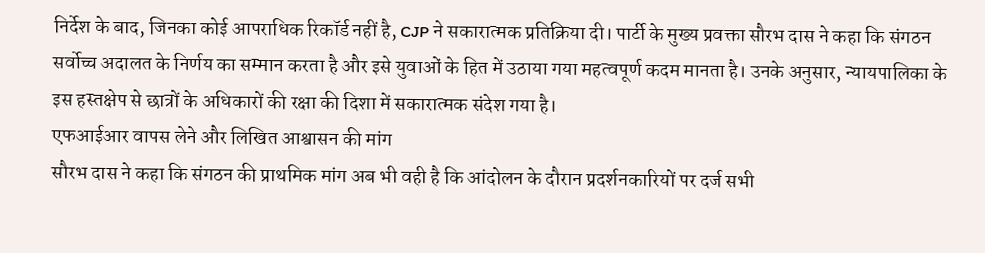निर्देश के बाद, जिनका कोई आपराधिक रिकॉर्ड नहीं है, CJP ने सकारात्मक प्रतिक्रिया दी। पार्टी के मुख्य प्रवक्ता सौरभ दास ने कहा कि संगठन सर्वोच्च अदालत के निर्णय का सम्मान करता है और इसे युवाओं के हित में उठाया गया महत्वपूर्ण कदम मानता है। उनके अनुसार, न्यायपालिका के इस हस्तक्षेप से छात्रों के अधिकारों की रक्षा की दिशा में सकारात्मक संदेश गया है।
एफआईआर वापस लेने और लिखित आश्वासन की मांग
सौरभ दास ने कहा कि संगठन की प्राथमिक मांग अब भी वही है कि आंदोलन के दौरान प्रदर्शनकारियों पर दर्ज सभी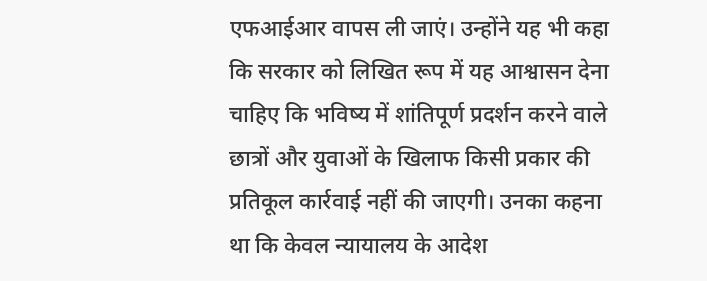एफआईआर वापस ली जाएं। उन्होंने यह भी कहा कि सरकार को लिखित रूप में यह आश्वासन देना चाहिए कि भविष्य में शांतिपूर्ण प्रदर्शन करने वाले छात्रों और युवाओं के खिलाफ किसी प्रकार की प्रतिकूल कार्रवाई नहीं की जाएगी। उनका कहना था कि केवल न्यायालय के आदेश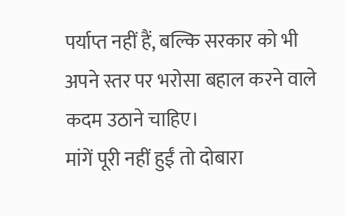पर्याप्त नहीं हैं, बल्कि सरकार को भी अपने स्तर पर भरोसा बहाल करने वाले कदम उठाने चाहिए।
मांगें पूरी नहीं हुईं तो दोबारा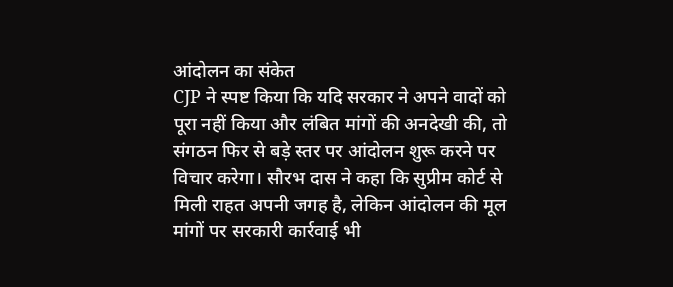आंदोलन का संकेत
CJP ने स्पष्ट किया कि यदि सरकार ने अपने वादों को पूरा नहीं किया और लंबित मांगों की अनदेखी की, तो संगठन फिर से बड़े स्तर पर आंदोलन शुरू करने पर विचार करेगा। सौरभ दास ने कहा कि सुप्रीम कोर्ट से मिली राहत अपनी जगह है, लेकिन आंदोलन की मूल मांगों पर सरकारी कार्रवाई भी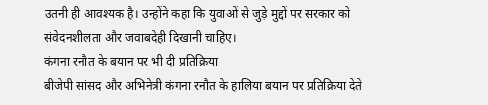उतनी ही आवश्यक है। उन्होंने कहा कि युवाओं से जुड़े मुद्दों पर सरकार को संवेदनशीलता और जवाबदेही दिखानी चाहिए।
कंगना रनौत के बयान पर भी दी प्रतिक्रिया
बीजेपी सांसद और अभिनेत्री कंगना रनौत के हालिया बयान पर प्रतिक्रिया देते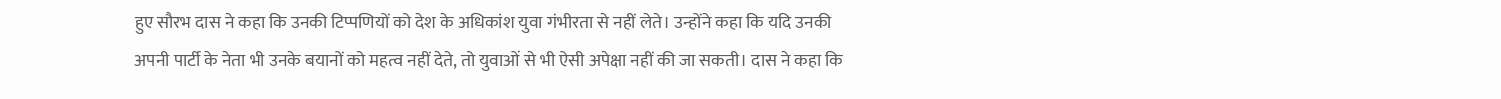हुए सौरभ दास ने कहा कि उनकी टिप्पणियों को देश के अधिकांश युवा गंभीरता से नहीं लेते। उन्होंने कहा कि यदि उनकी अपनी पार्टी के नेता भी उनके बयानों को महत्व नहीं देते, तो युवाओं से भी ऐसी अपेक्षा नहीं की जा सकती। दास ने कहा कि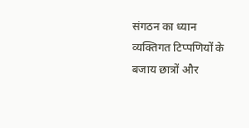संगठन का ध्यान व्यक्तिगत टिप्पणियों के बजाय छात्रों और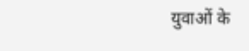युवाओं के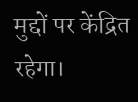मुद्दों पर केंद्रित रहेगा।